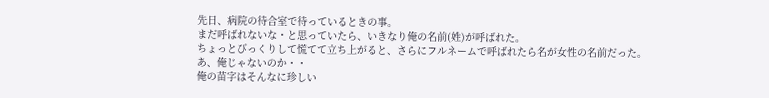先日、病院の待合室で待っているときの事。
まだ呼ばれないな・と思っていたら、いきなり俺の名前(姓)が呼ばれた。
ちょっとびっくりして慌てて立ち上がると、さらにフルネームで呼ばれたら名が女性の名前だった。
あ、俺じゃないのか・・
俺の苗字はそんなに珍しい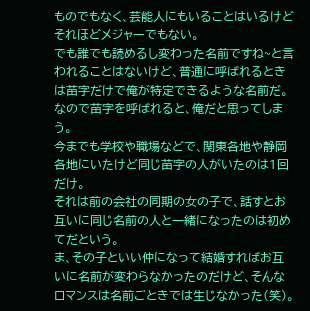ものでもなく、芸能人にもいることはいるけどそれほどメジャーでもない。
でも誰でも読めるし変わった名前ですね~と言われることはないけど、普通に呼ばれるときは苗字だけで俺が特定できるような名前だ。
なので苗字を呼ばれると、俺だと思ってしまう。
今までも学校や職場などで、関東各地や静岡各地にいたけど同じ苗字の人がいたのは1回だけ。
それは前の会社の同期の女の子で、話すとお互いに同じ名前の人と一緒になったのは初めてだという。
ま、その子といい仲になって結婚すればお互いに名前が変わらなかったのだけど、そんなロマンスは名前ごときでは生じなかった(笑)。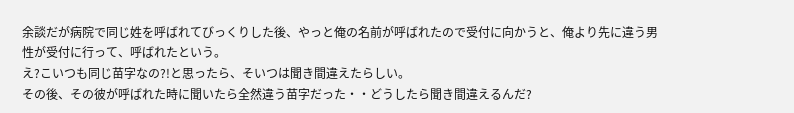余談だが病院で同じ姓を呼ばれてびっくりした後、やっと俺の名前が呼ばれたので受付に向かうと、俺より先に違う男性が受付に行って、呼ばれたという。
え?こいつも同じ苗字なの?!と思ったら、そいつは聞き間違えたらしい。
その後、その彼が呼ばれた時に聞いたら全然違う苗字だった・・どうしたら聞き間違えるんだ?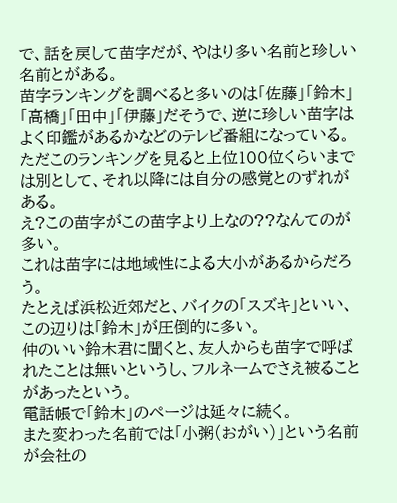で、話を戻して苗字だが、やはり多い名前と珍しい名前とがある。
苗字ランキングを調べると多いのは「佐藤」「鈴木」「高橋」「田中」「伊藤」だそうで、逆に珍しい苗字はよく印鑑があるかなどのテレビ番組になっている。
ただこのランキングを見ると上位100位くらいまでは別として、それ以降には自分の感覚とのずれがある。
え?この苗字がこの苗字より上なの??なんてのが多い。
これは苗字には地域性による大小があるからだろう。
たとえば浜松近郊だと、バイクの「スズキ」といい、この辺りは「鈴木」が圧倒的に多い。
仲のいい鈴木君に聞くと、友人からも苗字で呼ばれたことは無いというし、フルネームでさえ被ることがあったという。
電話帳で「鈴木」のページは延々に続く。
また変わった名前では「小粥(おがい)」という名前が会社の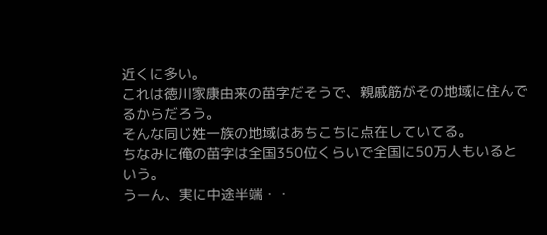近くに多い。
これは徳川家康由来の苗字だそうで、親戚筋がその地域に住んでるからだろう。
そんな同じ姓一族の地域はあちこちに点在していてる。
ちなみに俺の苗字は全国350位くらいで全国に50万人もいるという。
うーん、実に中途半端・・